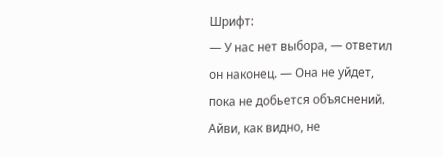Шрифт:
— У нас нет выбора, — ответил он наконец. — Она не уйдет, пока не добьется объяснений.
Айви, как видно, не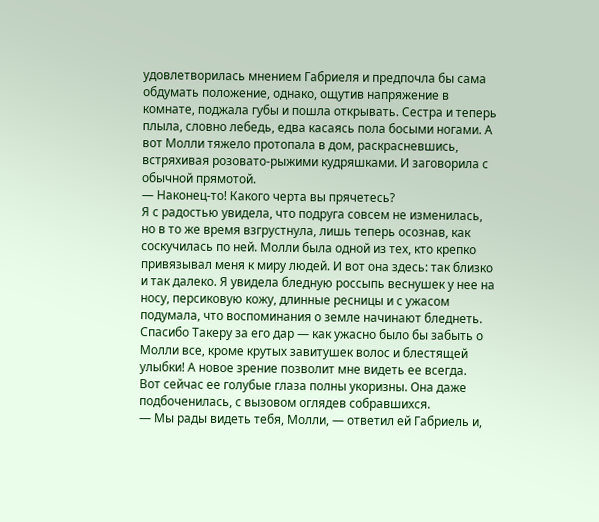удовлетворилась мнением Габриеля и предпочла бы сама обдумать положение, однако, ощутив напряжение в комнате, поджала губы и пошла открывать. Сестра и теперь плыла, словно лебедь, едва касаясь пола босыми ногами. А вот Молли тяжело протопала в дом, раскрасневшись, встряхивая розовато-рыжими кудряшками. И заговорила с обычной прямотой.
— Наконец-то! Какого черта вы прячетесь?
Я с радостью увидела, что подруга совсем не изменилась, но в то же время взгрустнула, лишь теперь осознав, как соскучилась по ней. Молли была одной из тех, кто крепко привязывал меня к миру людей. И вот она здесь: так близко и так далеко. Я увидела бледную россыпь веснушек у нее на носу, персиковую кожу, длинные ресницы и с ужасом подумала, что воспоминания о земле начинают бледнеть. Спасибо Такеру за его дар — как ужасно было бы забыть о Молли все, кроме крутых завитушек волос и блестящей улыбки! А новое зрение позволит мне видеть ее всегда.
Вот сейчас ее голубые глаза полны укоризны. Она даже подбоченилась, с вызовом оглядев собравшихся.
— Мы рады видеть тебя, Молли, — ответил ей Габриель и,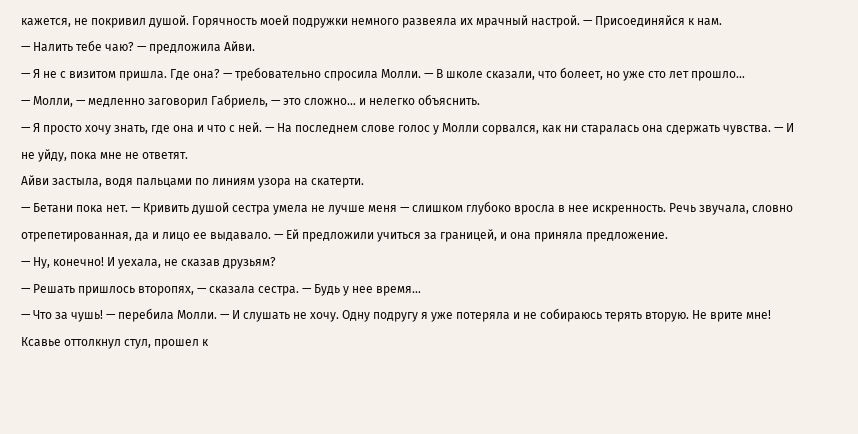кажется, не покривил душой. Горячность моей подружки немного развеяла их мрачный настрой. — Присоединяйся к нам.
— Налить тебе чаю? — предложила Айви.
— Я не с визитом пришла. Где она? — требовательно спросила Молли. — В школе сказали, что болеет, но уже сто лет прошло…
— Молли, — медленно заговорил Габриель, — это сложно… и нелегко объяснить.
— Я просто хочу знать, где она и что с ней. — На последнем слове голос у Молли сорвался, как ни старалась она сдержать чувства. — И не уйду, пока мне не ответят.
Айви застыла, водя пальцами по линиям узора на скатерти.
— Бетани пока нет. — Кривить душой сестра умела не лучше меня — слишком глубоко вросла в нее искренность. Речь звучала, словно отрепетированная, да и лицо ее выдавало. — Ей предложили учиться за границей, и она приняла предложение.
— Ну, конечно! И уехала, не сказав друзьям?
— Решать пришлось второпях, — сказала сестра. — Будь у нее время…
— Что за чушь! — перебила Молли. — И слушать не хочу. Одну подругу я уже потеряла и не собираюсь терять вторую. Не врите мне!
Ксавье оттолкнул стул, прошел к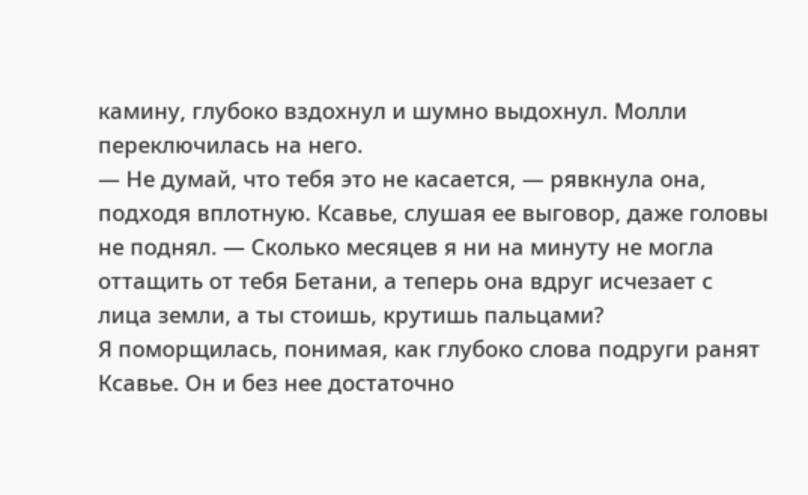камину, глубоко вздохнул и шумно выдохнул. Молли переключилась на него.
— Не думай, что тебя это не касается, — рявкнула она, подходя вплотную. Ксавье, слушая ее выговор, даже головы не поднял. — Сколько месяцев я ни на минуту не могла оттащить от тебя Бетани, а теперь она вдруг исчезает с лица земли, а ты стоишь, крутишь пальцами?
Я поморщилась, понимая, как глубоко слова подруги ранят Ксавье. Он и без нее достаточно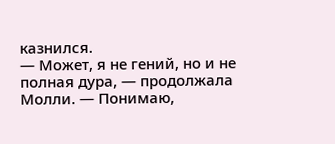казнился.
— Может, я не гений, но и не полная дура, — продолжала Молли. — Понимаю,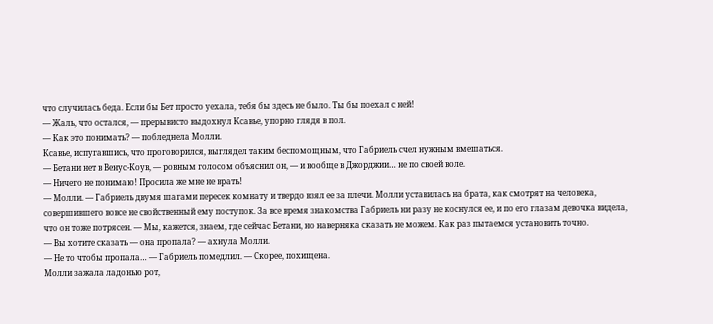что случилась беда. Если бы Бет просто уехала, тебя бы здесь не было. Ты бы поехал с ней!
— Жаль, что остался, — прерывисто выдохнул Ксавье, упорно глядя в пол.
— Как это понимать? — побледнела Молли.
Ксавье, испугавшись, что проговорился, выглядел таким беспомощным, что Габриель счел нужным вмешаться.
— Бетани нет в Венус-Коув, — ровным голосом объяснил он, — и вообще в Джорджии… не по своей воле.
— Ничего не понимаю! Просила же мне не врать!
— Молли. — Габриель двумя шагами пересек комнату и твердо взял ее за плечи. Молли уставилась на брата, как смотрят на человека, совершившего вовсе не свойственный ему поступок. За все время знакомства Габриель ни разу не коснулся ее, и по его глазам девочка видела, что он тоже потрясен. — Мы, кажется, знаем, где сейчас Бетани, но наверняка сказать не можем. Как раз пытаемся установить точно.
— Вы хотите сказать — она пропала? — ахнула Молли.
— Не то чтобы пропала… — Габриель помедлил. — Скорее, похищена.
Молли зажала ладонью рот,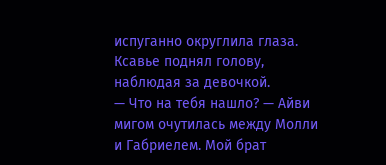испуганно округлила глаза. Ксавье поднял голову, наблюдая за девочкой.
— Что на тебя нашло? — Айви мигом очутилась между Молли и Габриелем. Мой брат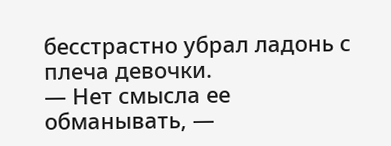бесстрастно убрал ладонь с плеча девочки.
— Нет смысла ее обманывать, —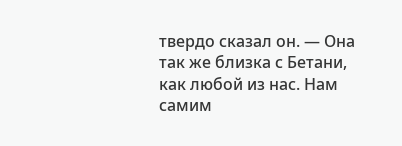твердо сказал он. — Она так же близка с Бетани, как любой из нас. Нам самим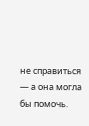не справиться — а она могла бы помочь.